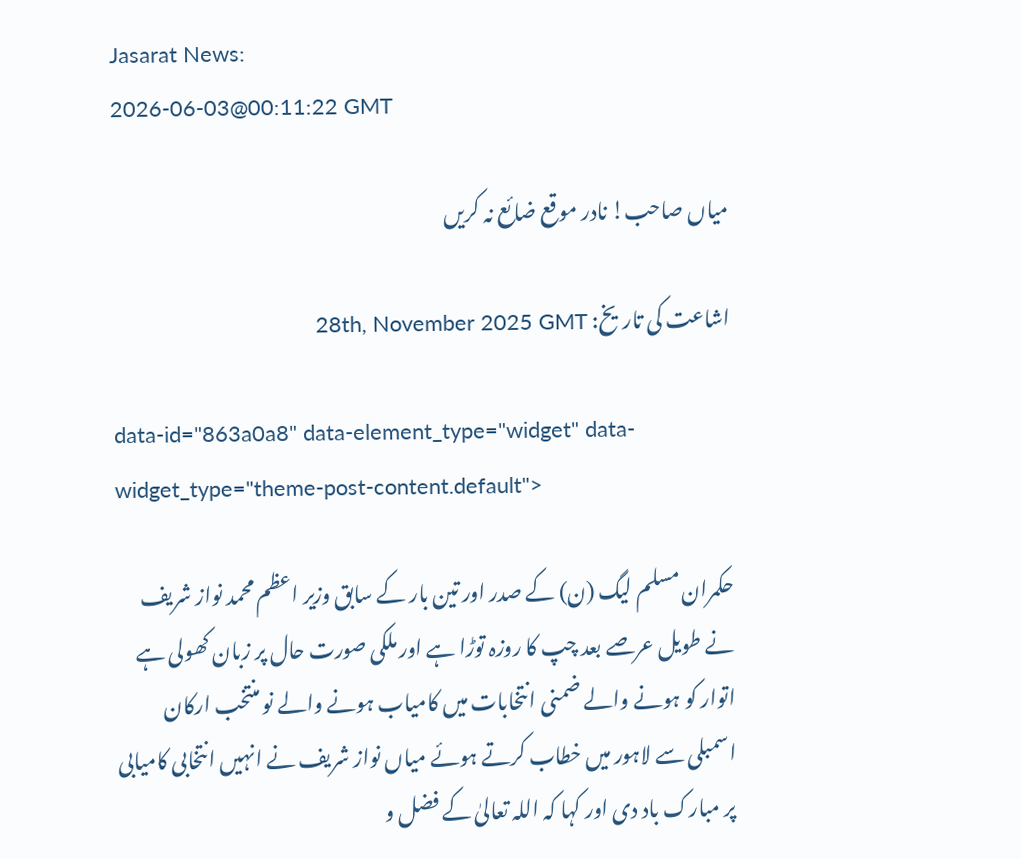Jasarat News:
2026-06-03@00:11:22 GMT

میاں صاحب! نادر موقع ضائع نہ کریں

اشاعت کی تاریخ: 28th, November 2025 GMT

data-id="863a0a8" data-element_type="widget" data-widget_type="theme-post-content.default">

حکمران مسلم لیگ (ن) کے صدر اور تین بار کے سابق وزیر اعظم محمد نواز شریف نے طویل عرصے بعد چپ کا روزہ توڑا ہے اور ملکی صورت حال پر زبان کھولی ہے اتوار کو ہونے والے ضمنی انتخابات میں کامیاب ہونے والے نو منتخب ارکان اسمبلی سے لاہور میں خطاب کرتے ہوئے میاں نواز شریف نے انہیں انتخابی کامیابی پر مبارک باد دی اور کہا کہ اللہ تعالیٰ کے فضل و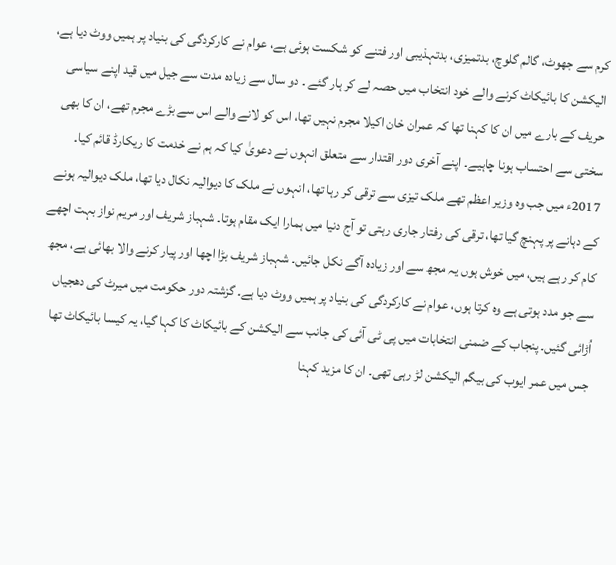کرم سے جھوٹ، گالم گلوچ، بدتمیزی، بدتہذیبی اور فتنے کو شکست ہوئی ہے، عوام نے کارکردگی کی بنیاد پر ہمیں ووٹ دیا ہے، الیکشن کا بائیکاٹ کرنے والے خود انتخاب میں حصہ لے کر ہار گئے ۔ دو سال سے زیادہ مدت سے جیل میں قید اپنے سیاسی حریف کے بارے میں ان کا کہنا تھا کہ عمران خان اکیلا مجرم نہیں تھا، اس کو لانے والے اس سے بڑے مجرم تھے، ان کا بھی سختی سے احتساب ہونا چاہیے۔ اپنے آخری دور اقتدار سے متعلق انہوں نے دعویٰ کیا کہ ہم نے خدمت کا ریکارڈ قائم کیا۔ 2017ء میں جب وہ وزیر اعظم تھے ملک تیزی سے ترقی کر رہا تھا، انہوں نے ملک کا دیوالیہ نکال دیا تھا، ملک دیوالیہ ہونے کے دہانے پر پہنچ گیا تھا، ترقی کی رفتار جاری رہتی تو آج دنیا میں ہمارا ایک مقام ہوتا۔ شہباز شریف اور مریم نواز بہت اچھے کام کر رہے ہیں، میں خوش ہوں یہ مجھ سے اور زیادہ آگے نکل جائیں۔ شہباز شریف بڑا اچھا اور پیار کرنے والا بھائی ہے، مجھ سے جو مدد ہوتی ہے وہ کرتا ہوں، عوام نے کارکردگی کی بنیاد پر ہمیں ووٹ دیا ہے۔ گزشتہ دور حکومت میں میرٹ کی دھجیاں اُڑائی گئیں۔ پنجاب کے ضمنی انتخابات میں پی ٹی آئی کی جانب سے الیکشن کے بائیکاٹ کا کہا گیا، یہ کیسا بائیکاٹ تھا جس میں عمر ایوب کی بیگم الیکشن لڑ رہی تھی۔ ان کا مزید کہنا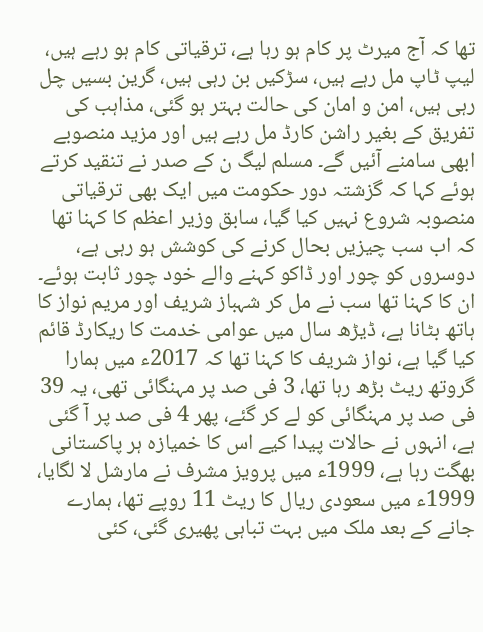تھا کہ آج میرٹ پر کام ہو رہا ہے، ترقیاتی کام ہو رہے ہیں، لیپ ٹاپ مل رہے ہیں، سڑکیں بن رہی ہیں، گرین بسیں چل رہی ہیں، امن و امان کی حالت بہتر ہو گئی، مذاہب کی تفریق کے بغیر راشن کارڈ مل رہے ہیں اور مزید منصوبے ابھی سامنے آئیں گے۔ مسلم لیگ ن کے صدر نے تنقید کرتے ہوئے کہا کہ گزشتہ دور حکومت میں ایک بھی ترقیاتی منصوبہ شروع نہیں کیا گیا، سابق وزیر اعظم کا کہنا تھا کہ اب سب چیزیں بحال کرنے کی کوشش ہو رہی ہے، دوسروں کو چور اور ڈاکو کہنے والے خود چور ثابت ہوئے۔ ان کا کہنا تھا سب نے مل کر شہباز شریف اور مریم نواز کا ہاتھ بٹانا ہے، ڈیڑھ سال میں عوامی خدمت کا ریکارڈ قائم کیا گیا ہے، نواز شریف کا کہنا تھا کہ 2017ء میں ہمارا گروتھ ریٹ بڑھ رہا تھا، 3 فی صد پر مہنگائی تھی، یہ 39 فی صد پر مہنگائی کو لے کر گئے، پھر 4 فی صد پر آ گئی ہے، انہوں نے حالات پیدا کیے اس کا خمیازہ ہر پاکستانی بھگت رہا ہے، 1999ء میں پرویز مشرف نے مارشل لا لگایا، 1999ء میں سعودی ریال کا ریٹ 11 روپے تھا، ہمارے جانے کے بعد ملک میں بہت تباہی پھیری گئی، کئی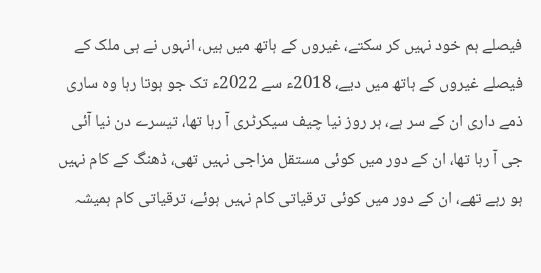فیصلے ہم خود نہیں کر سکتے، غیروں کے ہاتھ میں ہیں، انہوں نے ہی ملک کے فیصلے غیروں کے ہاتھ میں دیے، 2018ء سے 2022ء تک جو ہوتا رہا وہ ساری ذمے داری ان کے سر ہے، ہر روز نیا چیف سیکرٹری آ رہا تھا، تیسرے دن نیا آئی جی آ رہا تھا، ان کے دور میں کوئی مستقل مزاجی نہیں تھی، ڈھنگ کے کام نہیں ہو رہے تھے، ان کے دور میں کوئی ترقیاتی کام نہیں ہوئے، ترقیاتی کام ہمیشہ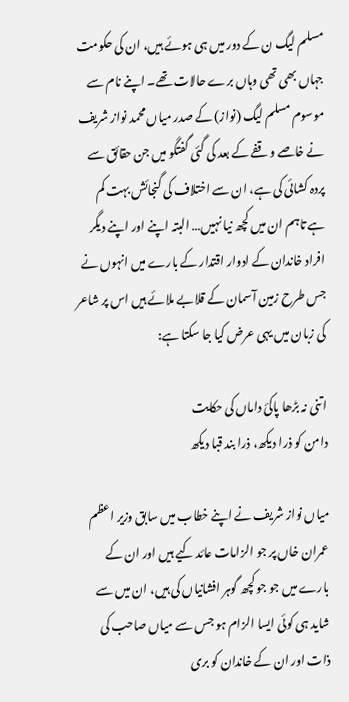مسلم لیگ ن کے دور میں ہی ہوئے ہیں، ان کی حکومت جہاں بھی تھی وہاں برے حالات تھے۔ اپنے نام سے موسوم مسلم لیگ (نواز) کے صدر میاں محمد نواز شریف نے خاصے وقفے کے بعد کی گئی گفتگو میں جن حقائق سے پردہ کشائی کی ہے، ان سے اختلاف کی گنجائش بہت کم ہے تاہم ان میں کچھ نیا نہیں… البتہ اپنے اور اپنے دیگر افراد خاندان کے ادوار اقتدار کے بارے میں انہوں نے جس طرح زمین آسمان کے قلابے ملائے ہیں اس پر شاعر کی زبان میں یہی عرض کیا جا سکتا ہے:

اتنی نہ بڑھا پاکیٔ داماں کی حکایت
دامن کو ذرا دیکھ، ذرا بند قبا دیکھ

میاں نواز شریف نے اپنے خطاب میں سابق وزیر اعظم عمران خاں پر جو الزامات عائد کیے ہیں اور ان کے بارے میں جو جو کچھ گوہر افشانیاں کی ہیں، ان میں سے شاید ہی کوئی ایسا الزام ہو جس سے میاں صاحب کی ذات اور ان کے خاندان کو بری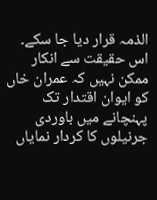الذمہ قرار دیا جا سکے۔ اس حقیقت سے انکار ممکن نہیں کہ عمران خاں کو ایوان اقتدار تک پہنچانے میں باوردی جرنیلوں کا کردار نمایاں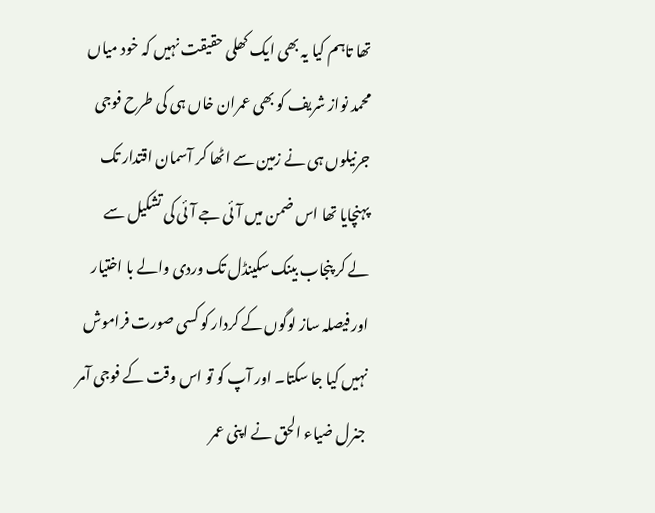تھا تاہم کیا یہ بھی ایک کھلی حقیقت نہیں کہ خود میاں محمد نواز شریف کو بھی عمران خاں ہی کی طرح فوجی جرنیلوں ہی نے زمین سے اٹھا کر آسمان اقتدار تک پہنچایا تھا اس ضمن میں آئی جے آئی کی تشکیل سے لے کر پنجاب بینک سکینڈل تک وردی والے با اختیار اور فیصلہ ساز لوگوں کے کردار کو کسی صورت فراموش نہیں کیا جا سکتا۔ اور آپ کو تو اس وقت کے فوجی آمر جنرل ضیاء الحق نے اپنی عمر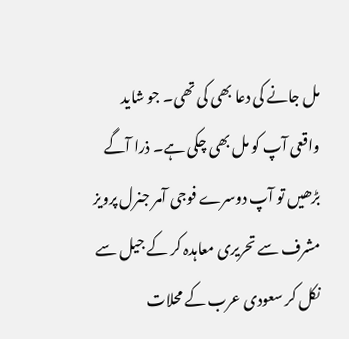مل جانے کی دعا بھی کی تھی۔ جو شاید واقعی آپ کو مل بھی چکی ہے۔ ذرا آگے بڑھیں تو آپ دوسرے فوجی آمر جنرل پرویز مشرف سے تحریری معاہدہ کر کے جیل سے نکل کر سعودی عرب کے محلات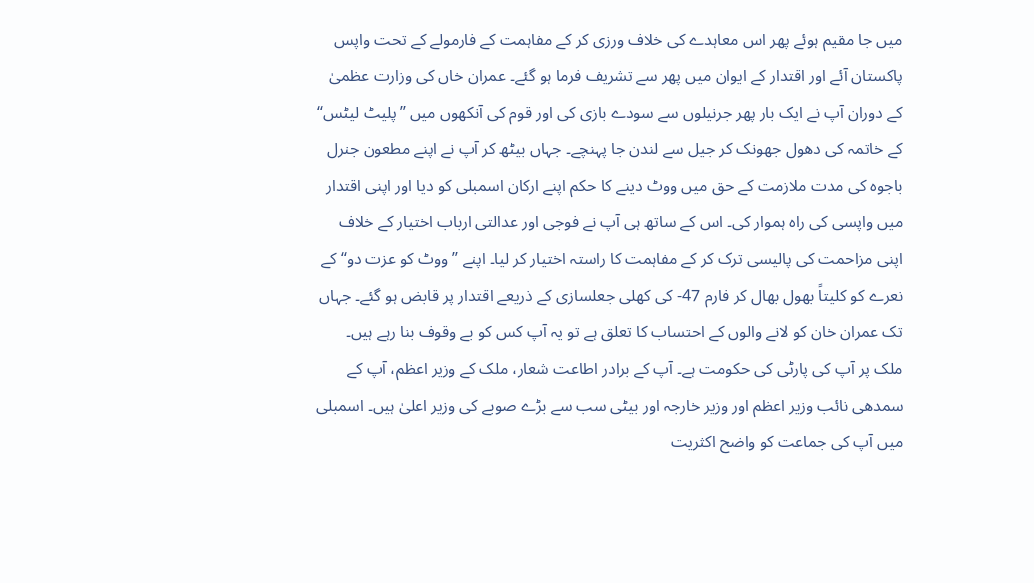میں جا مقیم ہوئے پھر اس معاہدے کی خلاف ورزی کر کے مفاہمت کے فارمولے کے تحت واپس پاکستان آئے اور اقتدار کے ایوان میں پھر سے تشریف فرما ہو گئے۔ عمران خاں کی وزارت عظمیٰ کے دوران آپ نے ایک بار پھر جرنیلوں سے سودے بازی کی اور قوم کی آنکھوں میں ’’پلیٹ لیٹس‘‘ کے خاتمہ کی دھول جھونک کر جیل سے لندن جا پہنچے۔ جہاں بیٹھ کر آپ نے اپنے مطعون جنرل باجوہ کی مدت ملازمت کے حق میں ووٹ دینے کا حکم اپنے ارکان اسمبلی کو دیا اور اپنی اقتدار میں واپسی کی راہ ہموار کی۔ اس کے ساتھ ہی آپ نے فوجی اور عدالتی ارباب اختیار کے خلاف اپنی مزاحمت کی پالیسی ترک کر کے مفاہمت کا راستہ اختیار کر لیا۔ اپنے ’’ووٹ کو عزت دو‘‘ کے نعرے کو کلیتاً بھول بھال کر فارم 47- کی کھلی جعلسازی کے ذریعے اقتدار پر قابض ہو گئے۔ جہاں تک عمران خان کو لانے والوں کے احتساب کا تعلق ہے تو یہ آپ کس کو بے وقوف بنا رہے ہیں۔ ملک پر آپ کی پارٹی کی حکومت ہے۔ آپ کے برادر اطاعت شعار، ملک کے وزیر اعظم، آپ کے سمدھی نائب وزیر اعظم اور وزیر خارجہ اور بیٹی سب سے بڑے صوبے کی وزیر اعلیٰ ہیں۔ اسمبلی میں آپ کی جماعت کو واضح اکثریت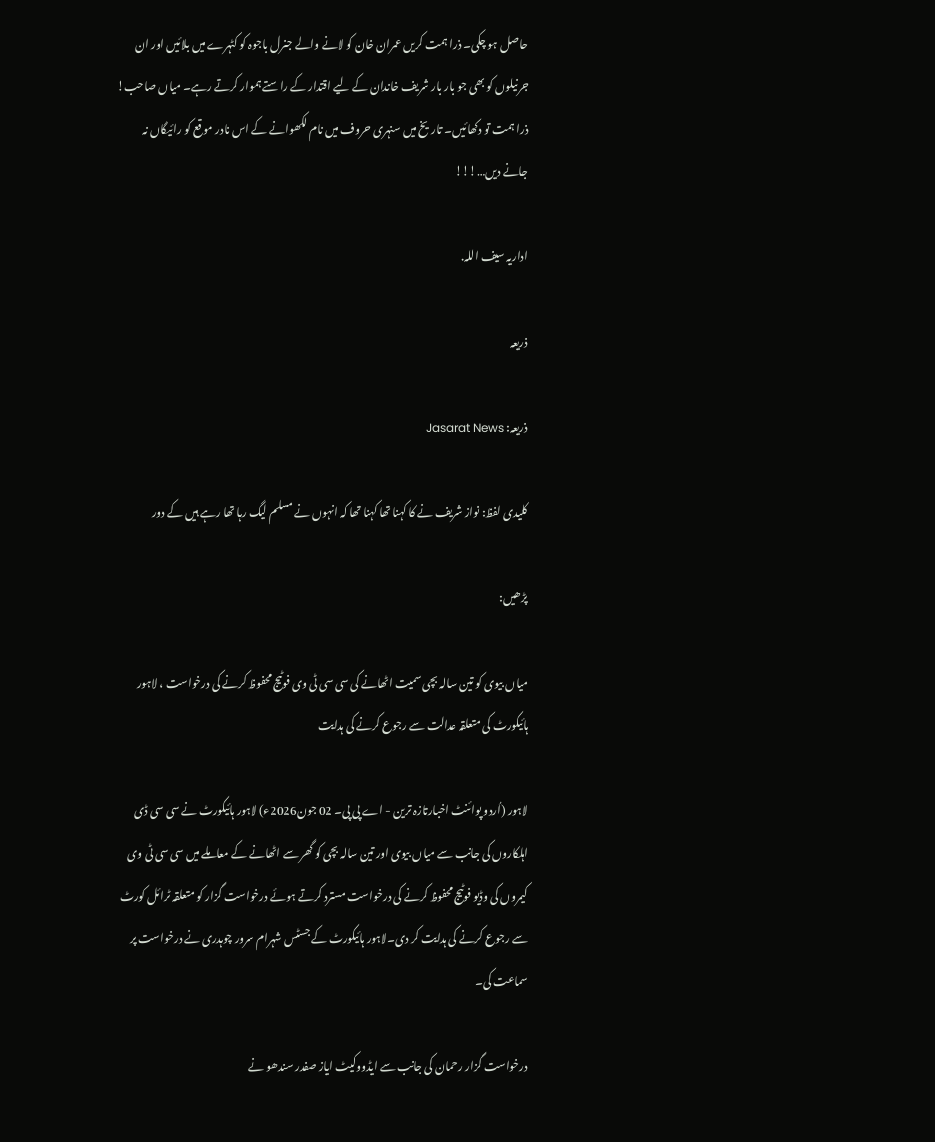حاصل ہو چکی۔ ذرا ہمت کریں عمران خان کو لانے والے جنرل باجوہ کو کٹہرے میں بلائیں اور ان جرنیلوں کو بھی جو بار بار شریف خاندان کے لیے اقتدار کے راستے ہموار کرتے رہے۔ میاں صاحب! ذرا ہمت تو دکھائیں۔ تاریخ میں سنہری حروف میں نام لکھوانے کے اس نادر موقع کو رائیگاں نہ جانے دیں…!!!

اداریہ سیف اللہ.

ذریعہ

ذریعہ: Jasarat News

کلیدی لفظ: نواز شریف نے کا کہنا تھا کہنا تھا کہ انہوں نے مسلم لیگ رہا تھا رہے ہیں کے دور

پڑھیں:

میاں بیوی کو تین سالہ بچی سمیت اٹھانے کی سی سی ٹی وی فوٹیج محفوظ کرنے کی درخواست ، لاہور ہائیکورٹ کی متعلقہ عدالت سے رجوع کرنے کی ہدایت

لاہور (اُردو پوائنٹ اخبارتازہ ترین - اے پی پی۔ 02 جون2026ء) لاہور ہائیکورٹ نے سی سی ڈی اہلکاروں کی جانب سے میاں بیوی اور تین سالہ بچی کو گھر سے اٹھانے کے معاملے میں سی سی ٹی وی کیمروں کی وڈیو فوٹیج محفوظ کرنے کی درخواست مسترد کرتے ہوئے درخواست گزار کو متعلقہ ٹرائل کورٹ سے رجوع کرنے کی ہدایت کر دی۔لاہور ہائیکورٹ کے جسٹس شہرام سرور چوہدری نے درخواست پر سماعت کی۔

درخواست گزار رحمان کی جانب سے ایڈووکیٹ ایاز صفدر سندھو نے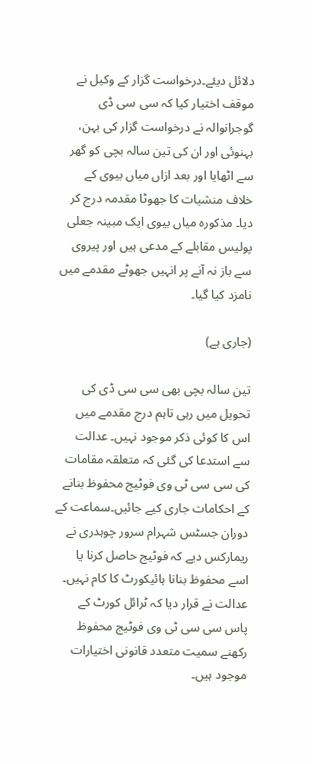دلائل دیئے۔درخواست گزار کے وکیل نے موقف اختیار کیا کہ سی سی ڈی گوجرانوالہ نے درخواست گزار کی بہن، بہنوئی اور ان کی تین سالہ بچی کو گھر سے اٹھایا اور بعد ازاں میاں بیوی کے خلاف منشیات کا جھوٹا مقدمہ درج کر دیا۔ مذکورہ میاں بیوی ایک مبینہ جعلی پولیس مقابلے کے مدعی ہیں اور پیروی سے باز نہ آنے پر انہیں جھوٹے مقدمے میں نامزد کیا گیا۔

(جاری ہے)

تین سالہ بچی بھی سی سی ڈی کی تحویل میں رہی تاہم درج مقدمے میں اس کا کوئی ذکر موجود نہیں۔ عدالت سے استدعا کی گئی کہ متعلقہ مقامات کی سی سی ٹی وی فوٹیج محفوظ بنانے کے احکامات جاری کیے جائیں۔سماعت کے دوران جسٹس شہرام سرور چوہدری نے ریمارکس دیے کہ فوٹیج حاصل کرنا یا اسے محفوظ بنانا ہائیکورٹ کا کام نہیں۔ عدالت نے قرار دیا کہ ٹرائل کورٹ کے پاس سی سی ٹی وی فوٹیج محفوظ رکھنے سمیت متعدد قانونی اختیارات موجود ہیں۔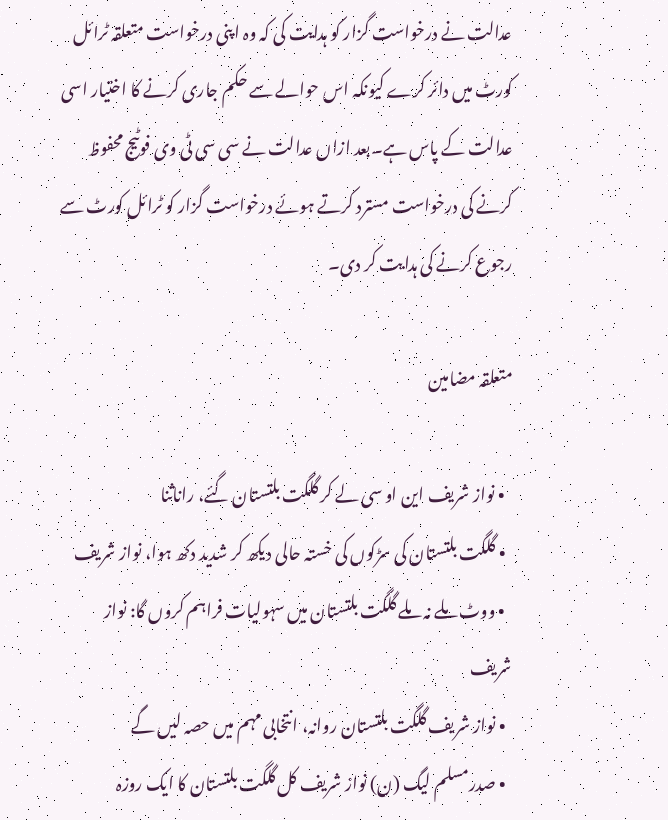عدالت نے درخواست گزار کو ہدایت کی کہ وہ اپنی درخواست متعلقہ ٹرائل کورٹ میں دائر کرے کیونکہ اس حوالے سے حکم جاری کرنے کا اختیار اسی عدالت کے پاس ہے۔بعد ازاں عدالت نے سی سی ٹی وی فوٹیج محفوظ کرنے کی درخواست مسترد کرتے ہوئے درخواست گزار کو ٹرائل کورٹ سے رجوع کرنے کی ہدایت کر دی۔

متعلقہ مضامین

  • نواز شریف این او سی لے کر گلگت بلتستان گئے، راناثنا
  • گلگت بلتستان کی سڑکوں کی خستہ حالی دیکھ کر شدید دکھ ہوا، نواز شریف
  • ووٹ ملے نہ ملے گلگت بلتستان میں سہولیات فراہم کروں گا: نواز شریف
  • نواز شریف گلگت بلتستان روانہ، انتخابی مہم میں حصہ لیں گے
  • صدرمسلم لیگ (ن) نواز شریف کل گلگت بلتستان کا ایک روزہ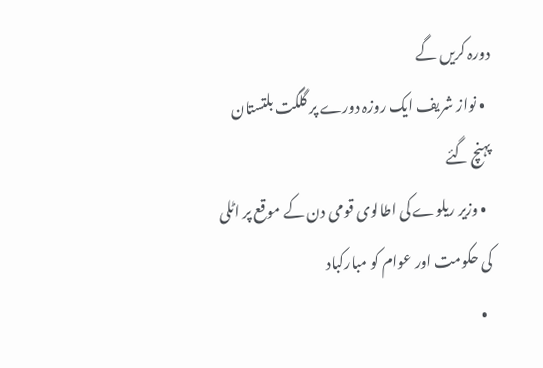دورہ کریں گے
  • نواز شریف ایک روزہ دورے پر گلگت بلتستان پہنچ گئے
  • وزیر ریلوے کی اطالوی قومی دن کے موقع پر اٹلی کی حکومت اور عوام کو مبارکباد
  •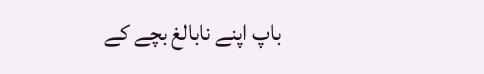باپ اپنے نابالغ بچے کے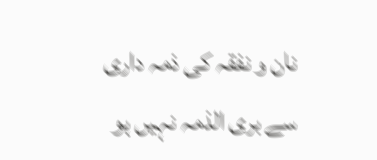نان و نفقہ کی ذمہ داری سے بری الذمہ نہیں ہو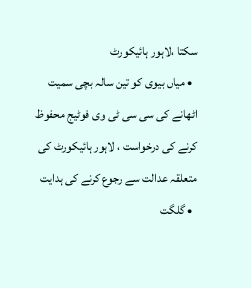سکتا ،لاہور ہائیکورٹ
  • میاں بیوی کو تین سالہ بچی سمیت اٹھانے کی سی سی ٹی وی فوٹیج محفوظ کرنے کی درخواست ، لاہور ہائیکورٹ کی متعلقہ عدالت سے رجوع کرنے کی ہدایت
  • گلگت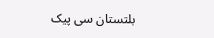بلتستان سی پیک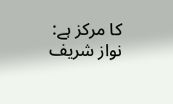کا مرکز ہے: نواز شریف